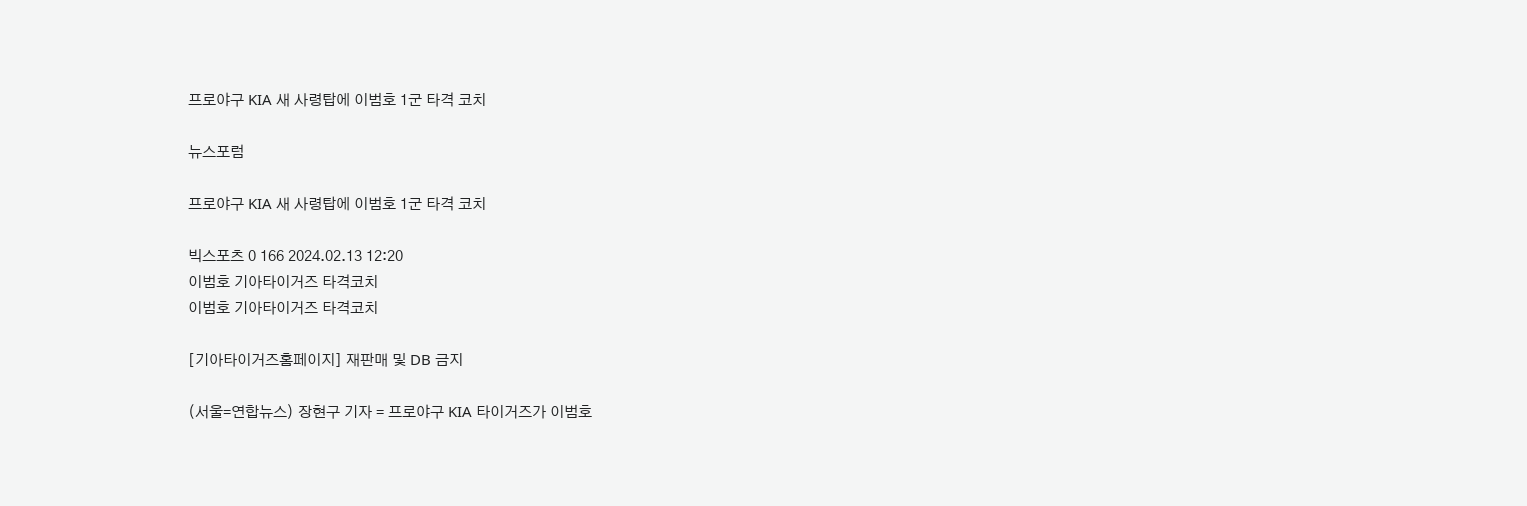프로야구 KIA 새 사령탑에 이범호 1군 타격 코치

뉴스포럼

프로야구 KIA 새 사령탑에 이범호 1군 타격 코치

빅스포츠 0 166 2024.02.13 12:20
이범호 기아타이거즈 타격코치
이범호 기아타이거즈 타격코치

[기아타이거즈홈페이지] 재판매 및 DB 금지

(서울=연합뉴스) 장현구 기자 = 프로야구 KIA 타이거즈가 이범호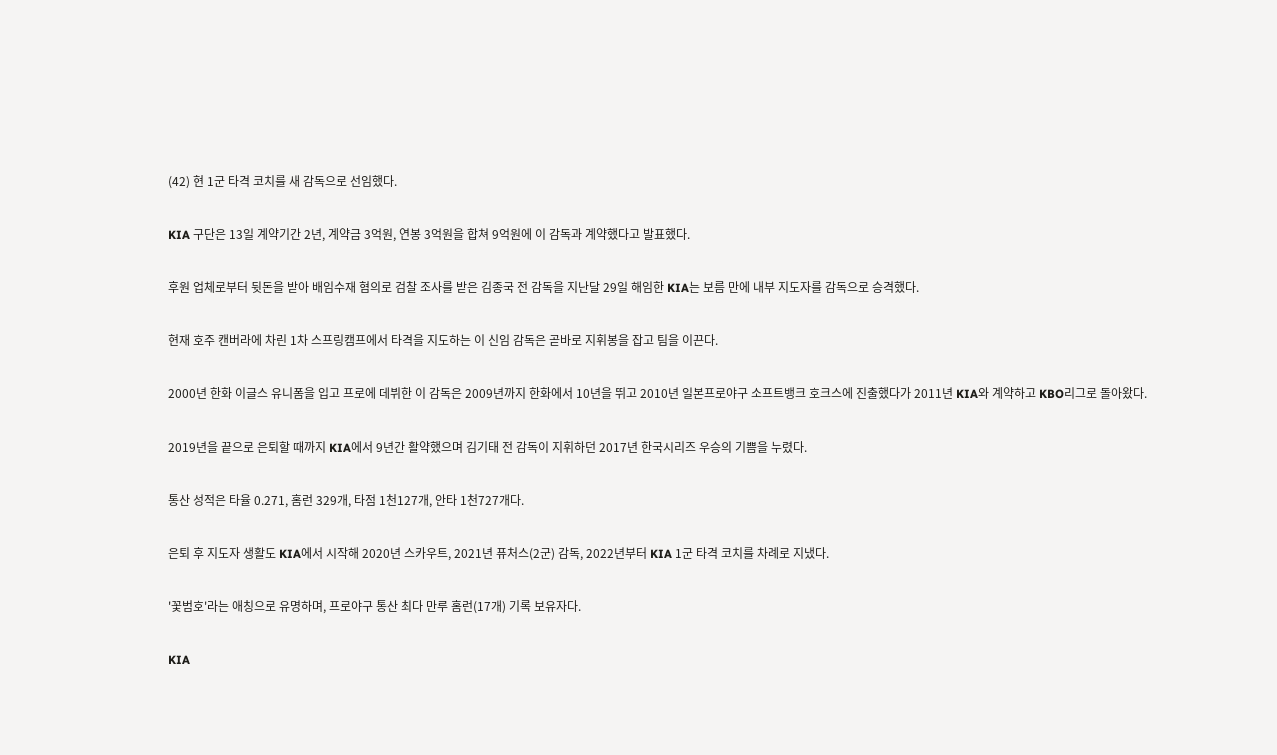(42) 현 1군 타격 코치를 새 감독으로 선임했다.

KIA 구단은 13일 계약기간 2년, 계약금 3억원, 연봉 3억원을 합쳐 9억원에 이 감독과 계약했다고 발표했다.

후원 업체로부터 뒷돈을 받아 배임수재 혐의로 검찰 조사를 받은 김종국 전 감독을 지난달 29일 해임한 KIA는 보름 만에 내부 지도자를 감독으로 승격했다.

현재 호주 캔버라에 차린 1차 스프링캠프에서 타격을 지도하는 이 신임 감독은 곧바로 지휘봉을 잡고 팀을 이끈다.

2000년 한화 이글스 유니폼을 입고 프로에 데뷔한 이 감독은 2009년까지 한화에서 10년을 뛰고 2010년 일본프로야구 소프트뱅크 호크스에 진출했다가 2011년 KIA와 계약하고 KBO리그로 돌아왔다.

2019년을 끝으로 은퇴할 때까지 KIA에서 9년간 활약했으며 김기태 전 감독이 지휘하던 2017년 한국시리즈 우승의 기쁨을 누렸다.

통산 성적은 타율 0.271, 홈런 329개, 타점 1천127개, 안타 1천727개다.

은퇴 후 지도자 생활도 KIA에서 시작해 2020년 스카우트, 2021년 퓨처스(2군) 감독, 2022년부터 KIA 1군 타격 코치를 차례로 지냈다.

'꽃범호'라는 애칭으로 유명하며, 프로야구 통산 최다 만루 홈런(17개) 기록 보유자다.

KIA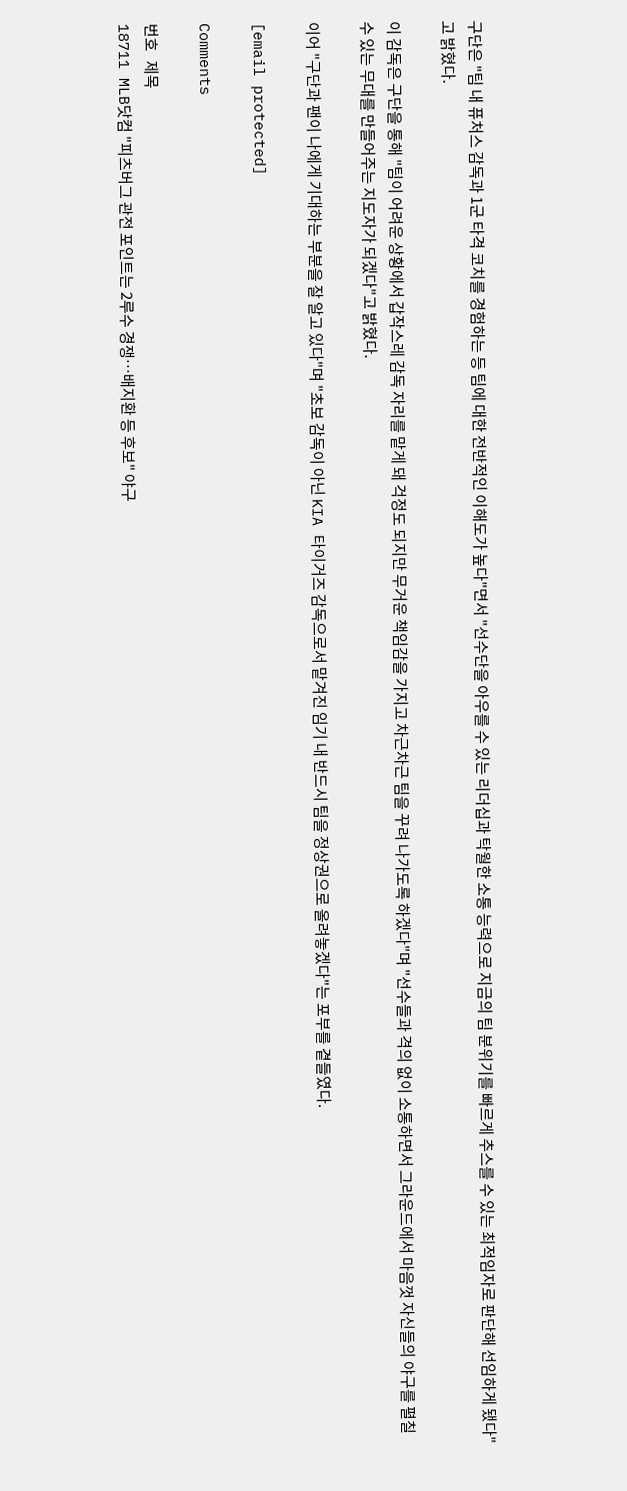구단은 "팀 내 퓨처스 감독과 1군 타격 코치를 경험하는 등 팀에 대한 전반적인 이해도가 높다"면서 "선수단을 아우를 수 있는 리더십과 탁월한 소통 능력으로 지금의 팀 분위기를 빠르게 추스를 수 있는 최적임자로 판단해 선임하게 됐다"고 밝혔다.

이 감독은 구단을 통해 "팀이 어려운 상황에서 갑작스레 감독 자리를 맡게 돼 걱정도 되지만 무거운 책임감을 가지고 차근차근 팀을 꾸려 나가도록 하겠다"며 "선수들과 격의 없이 소통하면서 그라운드에서 마음껏 자신들의 야구를 펼칠 수 있는 무대를 만들어주는 지도자가 되겠다"고 밝혔다.

이어 "구단과 팬이 나에게 기대하는 부분을 잘 알고 있다"며 "초보 감독이 아닌 KIA 타이거즈 감독으로서 맡겨진 임기 내 반드시 팀을 정상권으로 올려놓겠다"는 포부를 곁들였다.

[email protected]

Comments

번호   제목
18711 MLB닷컴 "피츠버그 관전 포인트는 2루수 경쟁…배지환 등 후보" 야구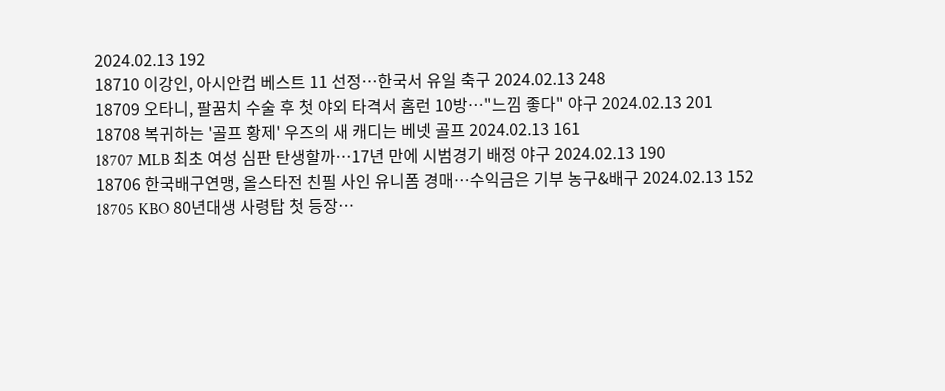2024.02.13 192
18710 이강인, 아시안컵 베스트 11 선정…한국서 유일 축구 2024.02.13 248
18709 오타니, 팔꿈치 수술 후 첫 야외 타격서 홈런 10방…"느낌 좋다" 야구 2024.02.13 201
18708 복귀하는 '골프 황제' 우즈의 새 캐디는 베넷 골프 2024.02.13 161
18707 MLB 최초 여성 심판 탄생할까…17년 만에 시범경기 배정 야구 2024.02.13 190
18706 한국배구연맹, 올스타전 친필 사인 유니폼 경매…수익금은 기부 농구&배구 2024.02.13 152
18705 KBO 80년대생 사령탑 첫 등장…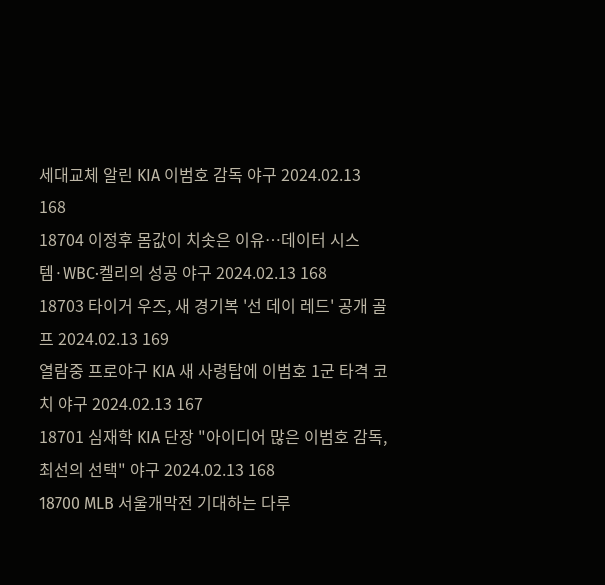세대교체 알린 KIA 이범호 감독 야구 2024.02.13 168
18704 이정후 몸값이 치솟은 이유…데이터 시스템·WBC·켈리의 성공 야구 2024.02.13 168
18703 타이거 우즈, 새 경기복 '선 데이 레드' 공개 골프 2024.02.13 169
열람중 프로야구 KIA 새 사령탑에 이범호 1군 타격 코치 야구 2024.02.13 167
18701 심재학 KIA 단장 "아이디어 많은 이범호 감독, 최선의 선택" 야구 2024.02.13 168
18700 MLB 서울개막전 기대하는 다루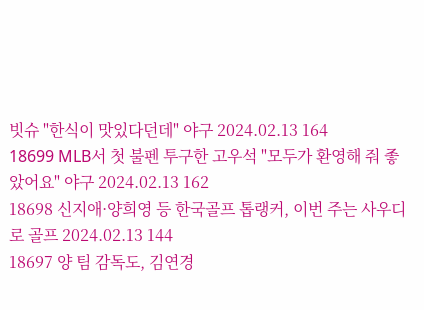빗슈 "한식이 맛있다던데" 야구 2024.02.13 164
18699 MLB서 첫 불펜 투구한 고우석 "모두가 환영해 줘 좋았어요" 야구 2024.02.13 162
18698 신지애·양희영 등 한국골프 톱랭커, 이번 주는 사우디로 골프 2024.02.13 144
18697 양 팀 감독도, 김연경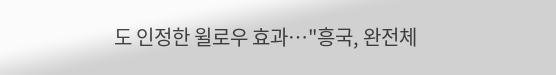도 인정한 윌로우 효과…"흥국, 완전체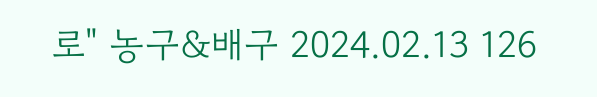로" 농구&배구 2024.02.13 126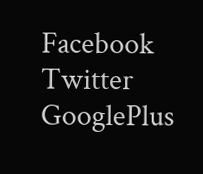Facebook Twitter GooglePlus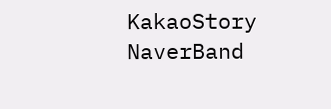KakaoStory NaverBand